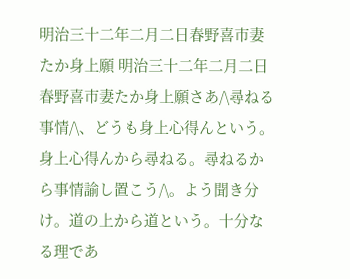明治三十二年二月二日春野喜市妻たか身上願 明治三十二年二月二日春野喜市妻たか身上願さあ/\尋ねる事情/\、どうも身上心得んという。身上心得んから尋ねる。尋ねるから事情諭し置こう/\。よう聞き分け。道の上から道という。十分なる理であ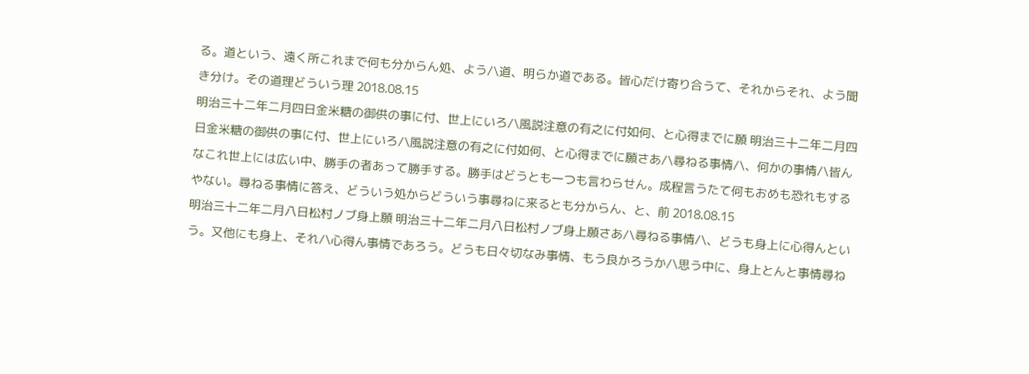る。道という、遠く所これまで何も分からん処、よう/\道、明らか道である。皆心だけ寄り合うて、それからそれ、よう聞き分け。その道理どういう理 2018.08.15
明治三十二年二月四日金米糖の御供の事に付、世上にいろ/\風説注意の有之に付如何、と心得までに願 明治三十二年二月四日金米糖の御供の事に付、世上にいろ/\風説注意の有之に付如何、と心得までに願さあ/\尋ねる事情/\、何かの事情/\皆んなこれ世上には広い中、勝手の者あって勝手する。勝手はどうとも一つも言わらせん。成程言うたて何もおめも恐れもするやない。尋ねる事情に答え、どういう処からどういう事尋ねに来るとも分からん、と、前 2018.08.15
明治三十二年二月八日松村ノブ身上願 明治三十二年二月八日松村ノブ身上願さあ/\尋ねる事情/\、どうも身上に心得んという。又他にも身上、それ/\心得ん事情であろう。どうも日々切なみ事情、もう良かろうか/\思う中に、身上とんと事情尋ね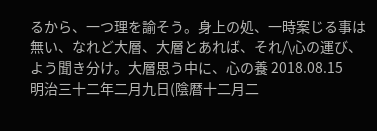るから、一つ理を諭そう。身上の処、一時案じる事は無い、なれど大層、大層とあれば、それ/\心の運び、よう聞き分け。大層思う中に、心の養 2018.08.15
明治三十二年二月九日(陰暦十二月二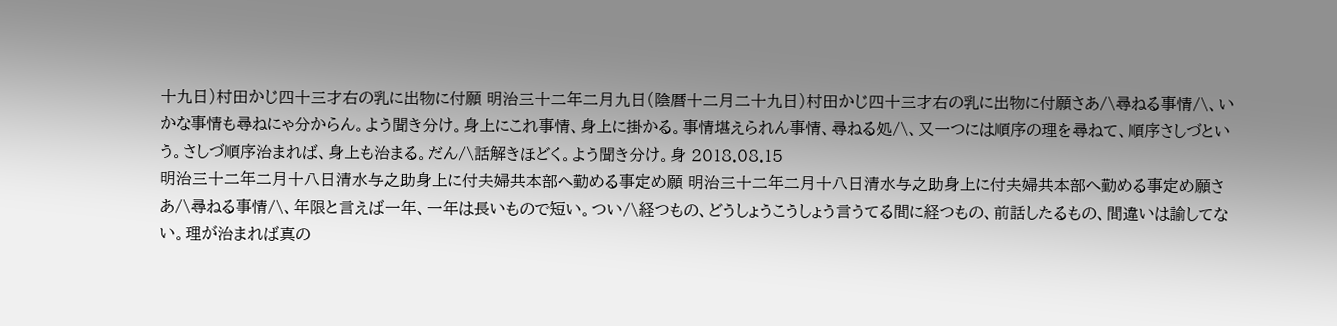十九日)村田かじ四十三才右の乳に出物に付願 明治三十二年二月九日(陰暦十二月二十九日)村田かじ四十三才右の乳に出物に付願さあ/\尋ねる事情/\、いかな事情も尋ねにゃ分からん。よう聞き分け。身上にこれ事情、身上に掛かる。事情堪えられん事情、尋ねる処/\、又一つには順序の理を尋ねて、順序さしづという。さしづ順序治まれば、身上も治まる。だん/\話解きほどく。よう聞き分け。身 2018.08.15
明治三十二年二月十八日清水与之助身上に付夫婦共本部へ勤める事定め願 明治三十二年二月十八日清水与之助身上に付夫婦共本部へ勤める事定め願さあ/\尋ねる事情/\、年限と言えば一年、一年は長いもので短い。つい/\経つもの、どうしょうこうしょう言うてる間に経つもの、前話したるもの、間違いは諭してない。理が治まれば真の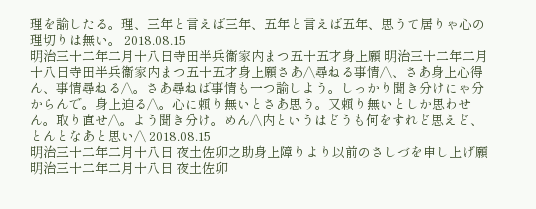理を諭したる。理、三年と言えば三年、五年と言えば五年、思うて居りゃ心の理切りは無い。 2018.08.15
明治三十二年二月十八日寺田半兵衞家内まつ五十五才身上願 明治三十二年二月十八日寺田半兵衞家内まつ五十五才身上願さあ/\尋ねる事情/\、さあ身上心得ん、事情尋ねる/\。さあ尋ねば事情も一つ諭しよう。しっかり聞き分けにゃ分からんで。身上迫る/\。心に頼り無いとさあ思う。又頼り無いとしか思わせん。取り直せ/\。よう聞き分け。めん/\内というはどうも何をすれど思えど、とんとなあと思い/\ 2018.08.15
明治三十二年二月十八日 夜土佐卯之助身上障りより以前のさしづを申し上げ願 明治三十二年二月十八日 夜土佐卯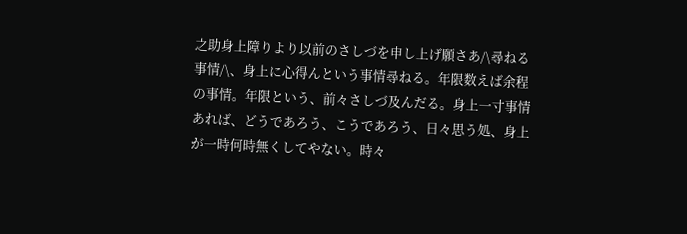之助身上障りより以前のさしづを申し上げ願さあ/\尋ねる事情/\、身上に心得んという事情尋ねる。年限数えば余程の事情。年限という、前々さしづ及んだる。身上一寸事情あれば、どうであろう、こうであろう、日々思う処、身上が一時何時無くしてやない。時々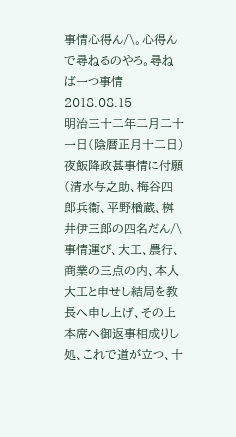事情心得ん/\。心得んで尋ねるのやろ。尋ねば一つ事情 2018.08.15
明治三十二年二月二十一日(陰暦正月十二日)夜飯降政甚事情に付願(清水与之助、梅谷四郎兵衞、平野楢蔵、桝井伊三郎の四名だん/\事情運び、大工、農行、商業の三点の内、本人大工と申せし結局を教長へ申し上げ、その上本席へ御返事相成りし処、これで道が立つ、十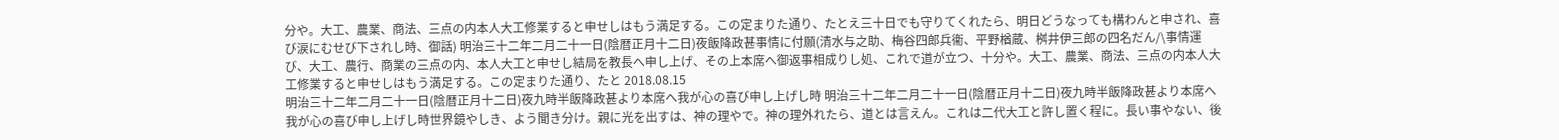分や。大工、農業、商法、三点の内本人大工修業すると申せしはもう満足する。この定まりた通り、たとえ三十日でも守りてくれたら、明日どうなっても構わんと申され、喜び涙にむせび下されし時、御話) 明治三十二年二月二十一日(陰暦正月十二日)夜飯降政甚事情に付願(清水与之助、梅谷四郎兵衞、平野楢蔵、桝井伊三郎の四名だん/\事情運び、大工、農行、商業の三点の内、本人大工と申せし結局を教長へ申し上げ、その上本席へ御返事相成りし処、これで道が立つ、十分や。大工、農業、商法、三点の内本人大工修業すると申せしはもう満足する。この定まりた通り、たと 2018.08.15
明治三十二年二月二十一日(陰暦正月十二日)夜九時半飯降政甚より本席へ我が心の喜び申し上げし時 明治三十二年二月二十一日(陰暦正月十二日)夜九時半飯降政甚より本席へ我が心の喜び申し上げし時世界鏡やしき、よう聞き分け。親に光を出すは、神の理やで。神の理外れたら、道とは言えん。これは二代大工と許し置く程に。長い事やない、後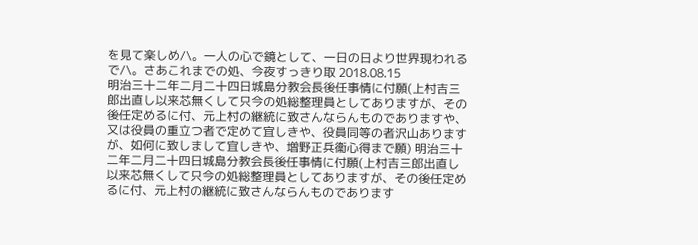を見て楽しめ/\。一人の心で鏡として、一日の日より世界現われるで/\。さあこれまでの処、今夜すっきり取 2018.08.15
明治三十二年二月二十四日城島分教会長後任事情に付願(上村吉三郎出直し以来芯無くして只今の処総整理員としてありますが、その後任定めるに付、元上村の継統に致さんならんものでありますや、又は役員の重立つ者で定めて宜しきや、役員同等の者沢山ありますが、如何に致しまして宜しきや、増野正兵衞心得まで願) 明治三十二年二月二十四日城島分教会長後任事情に付願(上村吉三郎出直し以来芯無くして只今の処総整理員としてありますが、その後任定めるに付、元上村の継統に致さんならんものであります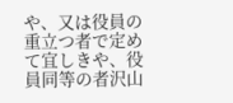や、又は役員の重立つ者で定めて宜しきや、役員同等の者沢山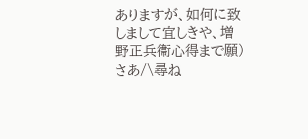ありますが、如何に致しまして宜しきや、増野正兵衞心得まで願)さあ/\尋ね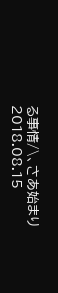る事情/\、さあ始まり 2018.08.15